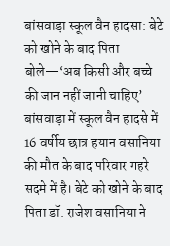बांसवाड़ा स्कूल वैन हादसा: बेटे को खोने के बाद पिता बोले—‘अब किसी और बच्चे की जान नहीं जानी चाहिए’
बांसवाड़ा में स्कूल वैन हादसे में 16 वर्षीय छात्र हयान वसानिया की मौत के बाद परिवार गहरे सदमे में है। बेटे को खोने के बाद पिता डॉ. राजेश वसानिया ने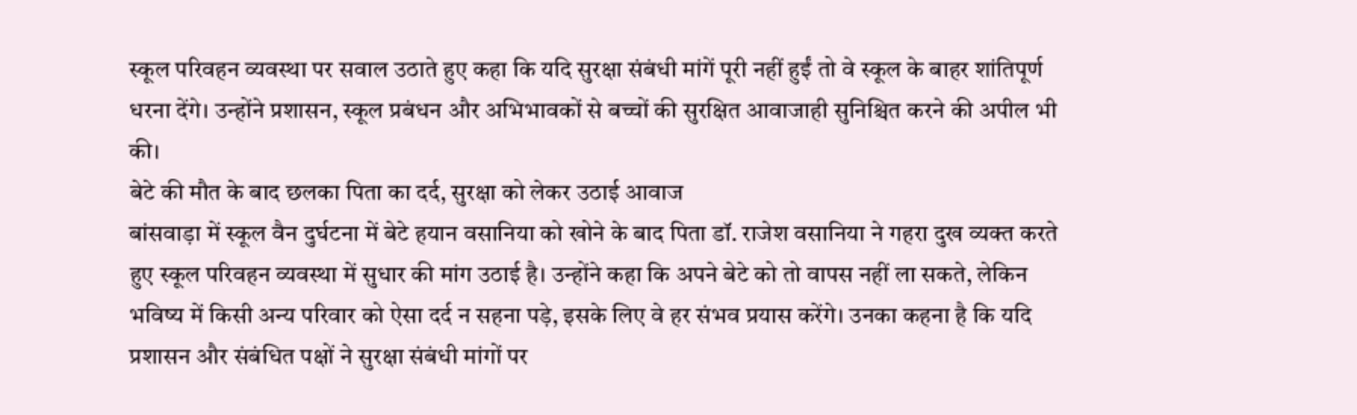स्कूल परिवहन व्यवस्था पर सवाल उठाते हुए कहा कि यदि सुरक्षा संबंधी मांगें पूरी नहीं हुईं तो वे स्कूल के बाहर शांतिपूर्ण धरना देंगे। उन्होंने प्रशासन, स्कूल प्रबंधन और अभिभावकों से बच्चों की सुरक्षित आवाजाही सुनिश्चित करने की अपील भी की।
बेटे की मौत के बाद छलका पिता का दर्द, सुरक्षा को लेकर उठाई आवाज
बांसवाड़ा में स्कूल वैन दुर्घटना में बेटे हयान वसानिया को खोने के बाद पिता डॉ. राजेश वसानिया ने गहरा दुख व्यक्त करते हुए स्कूल परिवहन व्यवस्था में सुधार की मांग उठाई है। उन्होंने कहा कि अपने बेटे को तो वापस नहीं ला सकते, लेकिन भविष्य में किसी अन्य परिवार को ऐसा दर्द न सहना पड़े, इसके लिए वे हर संभव प्रयास करेंगे। उनका कहना है कि यदि प्रशासन और संबंधित पक्षों ने सुरक्षा संबंधी मांगों पर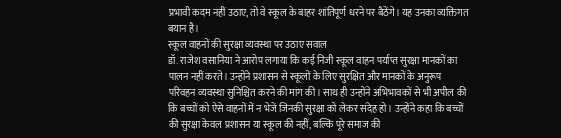प्रभावी कदम नहीं उठाए, तो वे स्कूल के बाहर शांतिपूर्ण धरने पर बैठेंगे। यह उनका व्यक्तिगत बयान है।
स्कूल वाहनों की सुरक्षा व्यवस्था पर उठाए सवाल
डॉ. राजेश वसानिया ने आरोप लगाया कि कई निजी स्कूल वाहन पर्याप्त सुरक्षा मानकों का पालन नहीं करते। उन्होंने प्रशासन से स्कूलों के लिए सुरक्षित और मानकों के अनुरूप परिवहन व्यवस्था सुनिश्चित करने की मांग की। साथ ही उन्होंने अभिभावकों से भी अपील की कि बच्चों को ऐसे वाहनों में न भेजें जिनकी सुरक्षा को लेकर संदेह हो। उन्होंने कहा कि बच्चों की सुरक्षा केवल प्रशासन या स्कूल की नहीं, बल्कि पूरे समाज की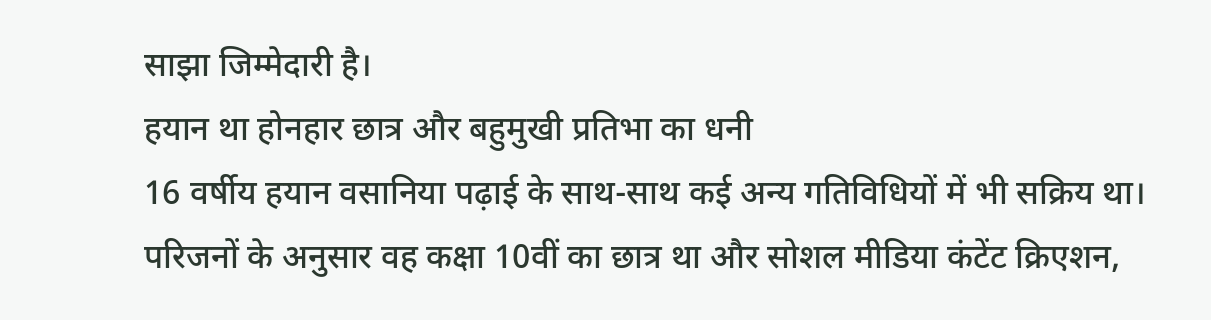साझा जिम्मेदारी है।
हयान था होनहार छात्र और बहुमुखी प्रतिभा का धनी
16 वर्षीय हयान वसानिया पढ़ाई के साथ-साथ कई अन्य गतिविधियों में भी सक्रिय था। परिजनों के अनुसार वह कक्षा 10वीं का छात्र था और सोशल मीडिया कंटेंट क्रिएशन,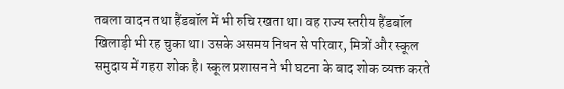तबला वादन तथा हैंडबॉल में भी रुचि रखता था। वह राज्य स्तरीय हैंडबॉल खिलाड़ी भी रह चुका था। उसके असमय निधन से परिवार, मित्रों और स्कूल समुदाय में गहरा शोक है। स्कूल प्रशासन ने भी घटना के बाद शोक व्यक्त करते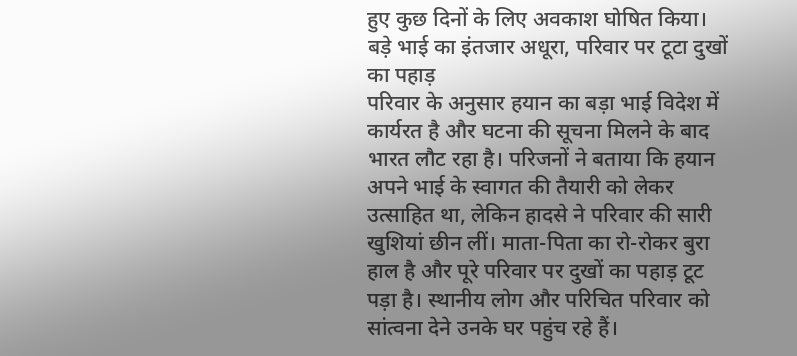हुए कुछ दिनों के लिए अवकाश घोषित किया।
बड़े भाई का इंतजार अधूरा, परिवार पर टूटा दुखों का पहाड़
परिवार के अनुसार हयान का बड़ा भाई विदेश में कार्यरत है और घटना की सूचना मिलने के बाद भारत लौट रहा है। परिजनों ने बताया कि हयान अपने भाई के स्वागत की तैयारी को लेकर उत्साहित था, लेकिन हादसे ने परिवार की सारी खुशियां छीन लीं। माता-पिता का रो-रोकर बुरा हाल है और पूरे परिवार पर दुखों का पहाड़ टूट पड़ा है। स्थानीय लोग और परिचित परिवार को सांत्वना देने उनके घर पहुंच रहे हैं।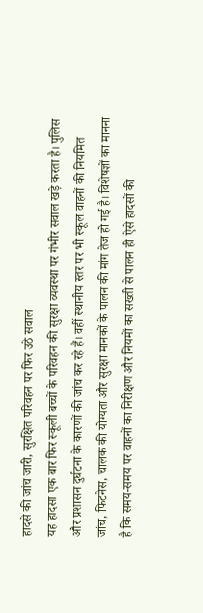हादसे की जांच जारी, सुरक्षित परिवहन पर फिर उठे सवाल
यह हादसा एक बार फिर स्कूली बच्चों के परिवहन की सुरक्षा व्यवस्था पर गंभीर सवाल खड़े करता है। पुलिस और प्रशासन दुर्घटना के कारणों की जांच कर रहे हैं। वहीं स्थानीय स्तर पर भी स्कूल वाहनों की नियमित जांच, फिटनेस, चालक की योग्यता और सुरक्षा मानकों के पालन की मांग तेज हो गई है। विशेषज्ञों का मानना है कि समय-समय पर वाहनों का निरीक्षण और नियमों का सख्ती से पालन ही ऐसे हादसों की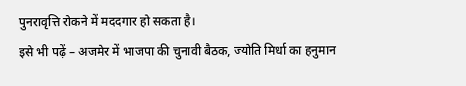पुनरावृत्ति रोकने में मददगार हो सकता है।
इसे भी पढ़ें – अजमेर में भाजपा की चुनावी बैठक, ज्योति मिर्धा का हनुमान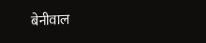बेनीवाल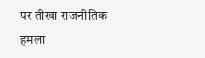पर तीखा राजनीतिक हमला